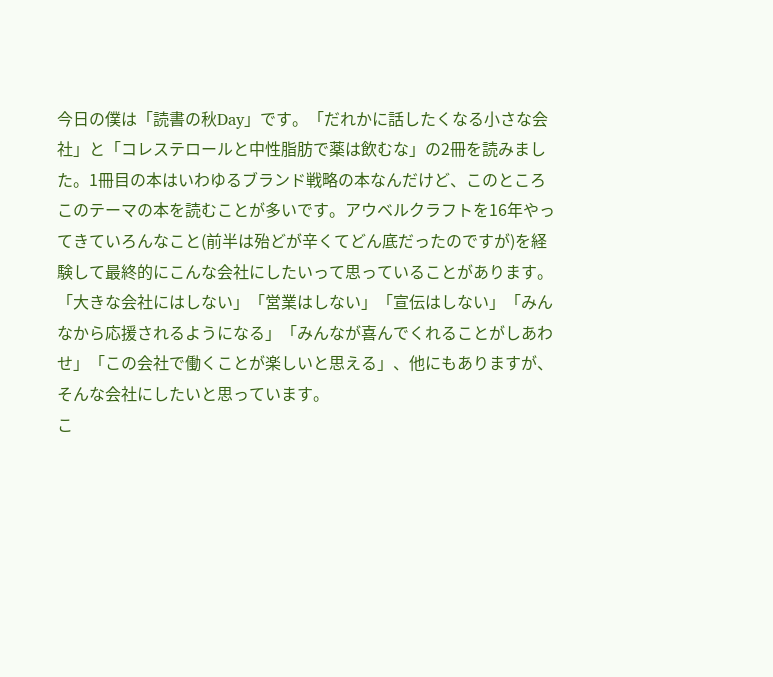今日の僕は「読書の秋Day」です。「だれかに話したくなる小さな会社」と「コレステロールと中性脂肪で薬は飲むな」の2冊を読みました。1冊目の本はいわゆるブランド戦略の本なんだけど、このところこのテーマの本を読むことが多いです。アウベルクラフトを16年やってきていろんなこと(前半は殆どが辛くてどん底だったのですが)を経験して最終的にこんな会社にしたいって思っていることがあります。
「大きな会社にはしない」「営業はしない」「宣伝はしない」「みんなから応援されるようになる」「みんなが喜んでくれることがしあわせ」「この会社で働くことが楽しいと思える」、他にもありますが、そんな会社にしたいと思っています。
こ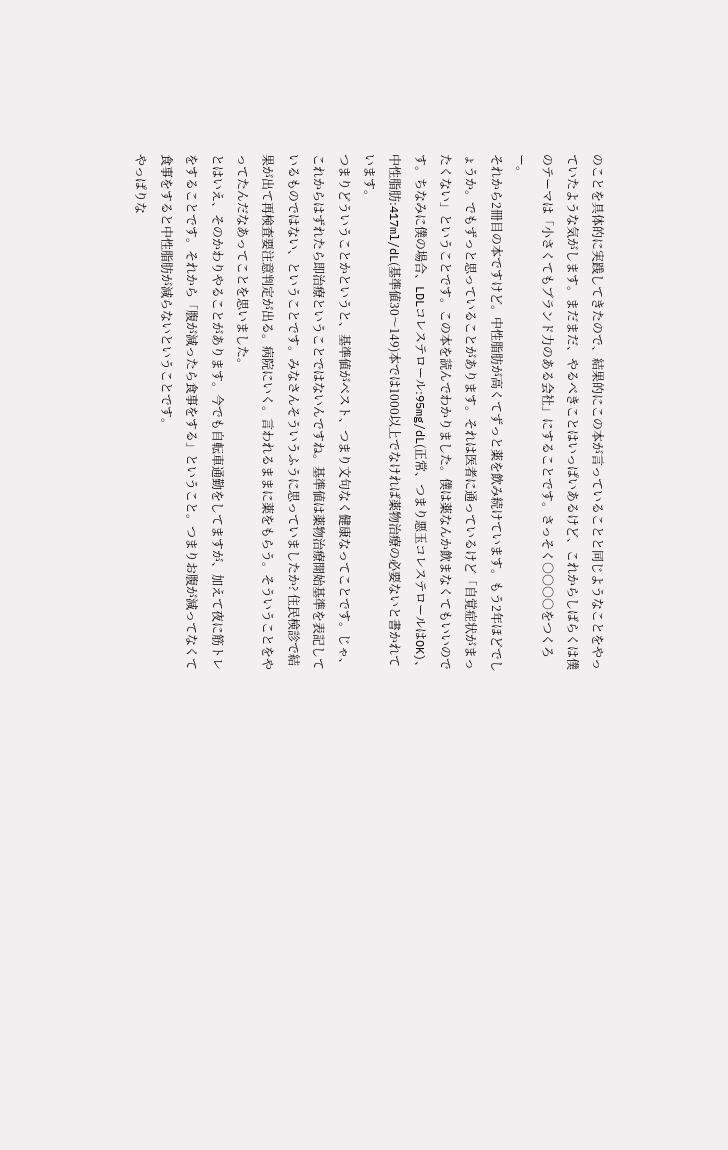のことを具体的に実践してきたので、結果的にこの本が言っていることと同じようなことをやっていたような気がします。まだまだ、やるべきことはいっぱいあるけど、これからしばらくは僕のテーマは「小さくてもブランド力のある会社」にすることです。さっそく○○○○をつくろー。
それから2冊目の本ですけど。中性脂肪が高くてずっと薬を飲み続けています。もう2年ほどでしょうか。でもずっと思っていることがあります。それは医者に通っているけど「自覚症状がまったくない」ということです。この本を読んでわかりました。僕は薬なんか飲まなくてもいいのです。ちなみに僕の場合、LDLコレステロール:95mg/dL(正常、つまり悪玉コレステロールはOK)、中性脂肪:417ml/dL(基準値30〜149)本では1000以上でなければ薬物治療の必要ないと書かれています。
つまりどういうことかというと、基準値がベスト、つまり文句なく健康なってことです。じゃ、これからはずれたら即治療ということではないんですね。基準値は薬物治療開始基準を表記しているものではない、ということです。みなさんそういうふうに思っていましたか? 住民検診で結果が出て再検査要注意判定が出る。病院にいく。言われるままに薬をもらう。そういうことをやってたんだなあってことを思いました。
とはいえ、そのかわりやることがあります。今でも自転車通勤をしてますが、加えて夜に筋トレをすることです。それから「腹が減ったら食事をする」ということ。つまりお腹が減ってなくて食事をすると中性脂肪が減らないということです。
やっぱりな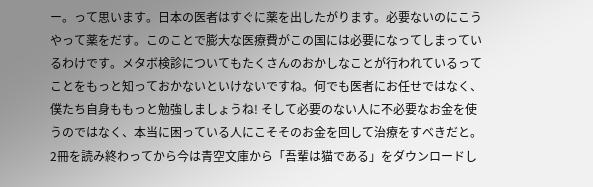ー。って思います。日本の医者はすぐに薬を出したがります。必要ないのにこうやって薬をだす。このことで膨大な医療費がこの国には必要になってしまっているわけです。メタボ検診についてもたくさんのおかしなことが行われているってことをもっと知っておかないといけないですね。何でも医者にお任せではなく、僕たち自身ももっと勉強しましょうね! そして必要のない人に不必要なお金を使うのではなく、本当に困っている人にこそそのお金を回して治療をすべきだと。
2冊を読み終わってから今は青空文庫から「吾輩は猫である」をダウンロードし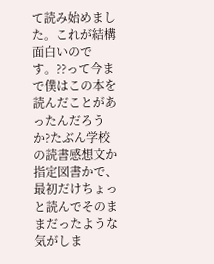て読み始めました。これが結構面白いのです。??って今まで僕はこの本を読んだことがあったんだろうか?たぶん学校の読書感想文か指定図書かで、最初だけちょっと読んでそのままだったような気がしま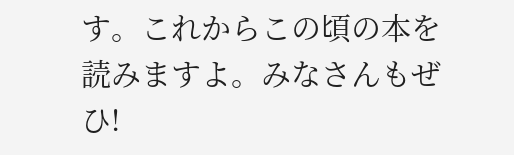す。これからこの頃の本を読みますよ。みなさんもぜひ!